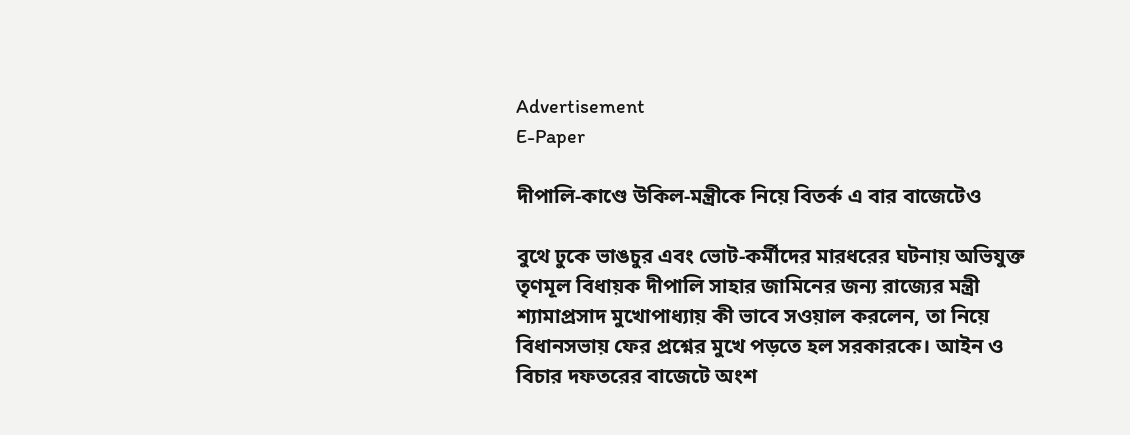Advertisement
E-Paper

দীপালি-কাণ্ডে উকিল-মন্ত্রীকে নিয়ে বিতর্ক এ বার বাজেটেও

বুথে ঢুকে ভাঙচুর এবং ভোট-কর্মীদের মারধরের ঘটনায় অভিযুক্ত তৃণমূল বিধায়ক দীপালি সাহার জামিনের জন্য রাজ্যের মন্ত্রী শ্যামাপ্রসাদ মুখোপাধ্যায় কী ভাবে সওয়াল করলেন, তা নিয়ে বিধানসভায় ফের প্রশ্নের মুখে পড়তে হল সরকারকে। আইন ও বিচার দফতরের বাজেটে অংশ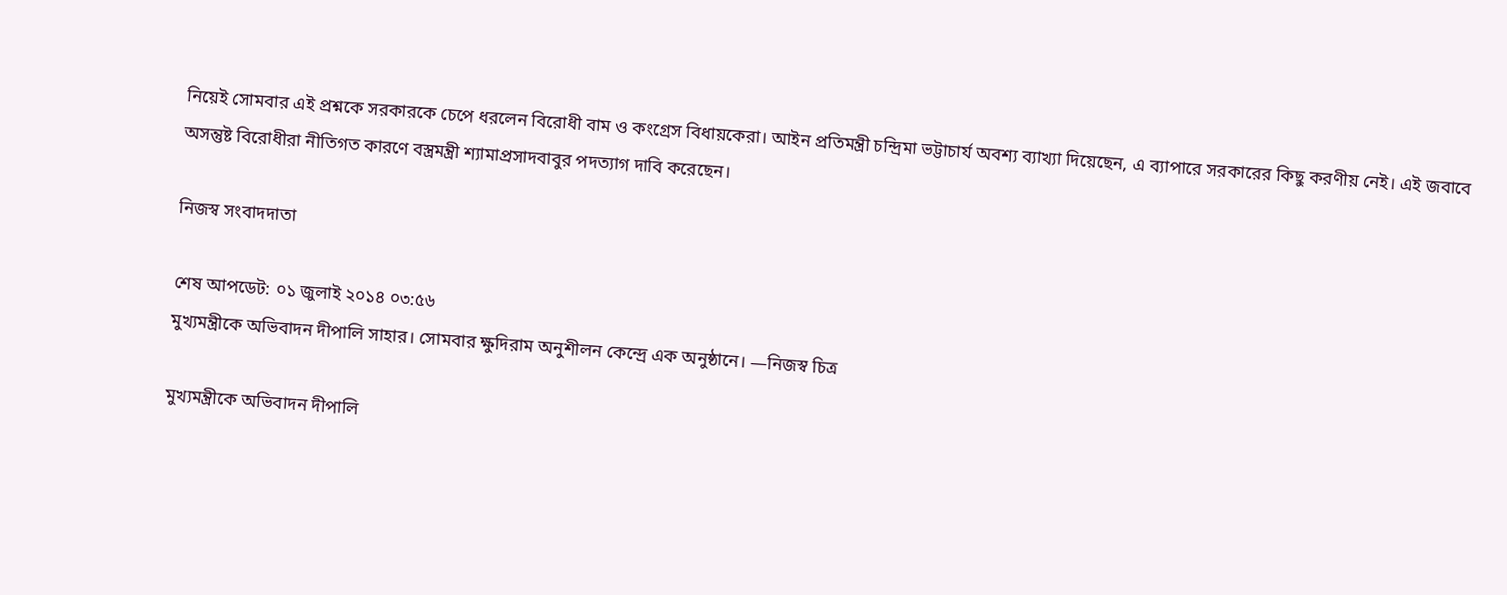নিয়েই সোমবার এই প্রশ্নকে সরকারকে চেপে ধরলেন বিরোধী বাম ও কংগ্রেস বিধায়কেরা। আইন প্রতিমন্ত্রী চন্দ্রিমা ভট্টাচার্য অবশ্য ব্যাখ্যা দিয়েছেন, এ ব্যাপারে সরকারের কিছু করণীয় নেই। এই জবাবে অসন্তুষ্ট বিরোধীরা নীতিগত কারণে বস্ত্রমন্ত্রী শ্যামাপ্রসাদবাবুর পদত্যাগ দাবি করেছেন।

নিজস্ব সংবাদদাতা

শেষ আপডেট: ০১ জুলাই ২০১৪ ০৩:৫৬
মুখ্যমন্ত্রীকে অভিবাদন দীপালি সাহার। সোমবার ক্ষুদিরাম অনুশীলন কেন্দ্রে এক অনুষ্ঠানে। —নিজস্ব চিত্র

মুখ্যমন্ত্রীকে অভিবাদন দীপালি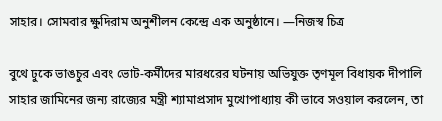সাহার। সোমবার ক্ষুদিরাম অনুশীলন কেন্দ্রে এক অনুষ্ঠানে। —নিজস্ব চিত্র

বুথে ঢুকে ভাঙচুর এবং ভোট-কর্মীদের মারধরের ঘটনায় অভিযুক্ত তৃণমূল বিধায়ক দীপালি সাহার জামিনের জন্য রাজ্যের মন্ত্রী শ্যামাপ্রসাদ মুখোপাধ্যায় কী ভাবে সওয়াল করলেন, তা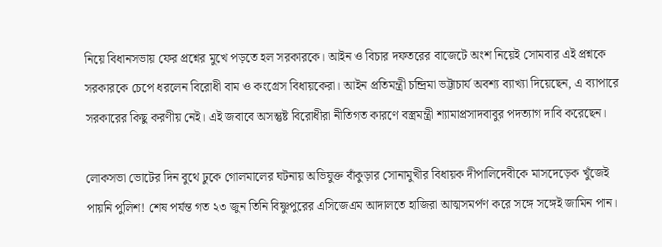নিয়ে বিধানসভায় ফের প্রশ্নের মুখে পড়তে হল সরকারকে। আইন ও বিচার দফতরের বাজেটে অংশ নিয়েই সোমবার এই প্রশ্নকে সরকারকে চেপে ধরলেন বিরোধী বাম ও কংগ্রেস বিধায়কেরা। আইন প্রতিমন্ত্রী চন্দ্রিমা ভট্টাচার্য অবশ্য ব্যাখ্যা দিয়েছেন, এ ব্যাপারে সরকারের কিছু করণীয় নেই। এই জবাবে অসন্তুষ্ট বিরোধীরা নীতিগত কারণে বস্ত্রমন্ত্রী শ্যামাপ্রসাদবাবুর পদত্যাগ দাবি করেছেন।

লোকসভা ভোটের দিন বুথে ঢুকে গোলমালের ঘটনায় অভিযুক্ত বাঁকুড়ার সোনামুখীর বিধায়ক দীপালিদেবীকে মাসদেড়েক খুঁজেই পায়নি পুলিশ! শেষ পর্যন্ত গত ২৩ জুন তিনি বিষ্ণুপুরের এসিজেএম আদালতে হাজিরা আত্মসমর্পণ করে সঙ্গে সঙ্গেই জামিন পান।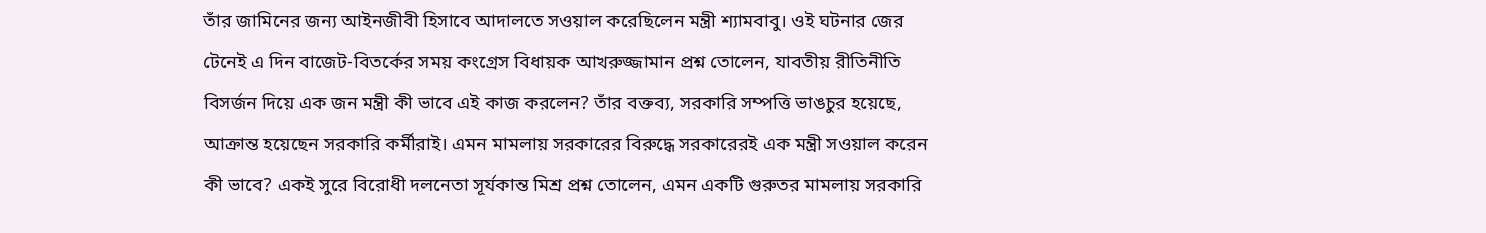তাঁর জামিনের জন্য আইনজীবী হিসাবে আদালতে সওয়াল করেছিলেন মন্ত্রী শ্যামবাবু। ওই ঘটনার জের টেনেই এ দিন বাজেট-বিতর্কের সময় কংগ্রেস বিধায়ক আখরুজ্জামান প্রশ্ন তোলেন, যাবতীয় রীতিনীতি বিসর্জন দিয়ে এক জন মন্ত্রী কী ভাবে এই কাজ করলেন? তাঁর বক্তব্য, সরকারি সম্পত্তি ভাঙচুর হয়েছে, আক্রান্ত হয়েছেন সরকারি কর্মীরাই। এমন মামলায় সরকারের বিরুদ্ধে সরকারেরই এক মন্ত্রী সওয়াল করেন কী ভাবে? একই সুরে বিরোধী দলনেতা সূর্যকান্ত মিশ্র প্রশ্ন তোলেন, এমন একটি গুরুতর মামলায় সরকারি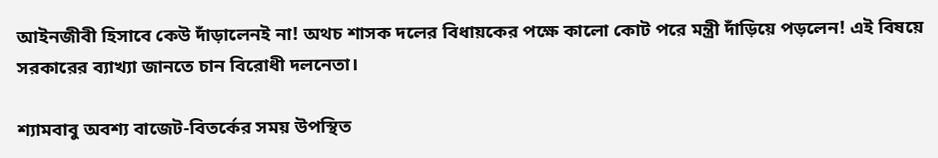আইনজীবী হিসাবে কেউ দাঁড়ালেনই না! অথচ শাসক দলের বিধায়কের পক্ষে কালো কোট পরে মন্ত্রী দাঁড়িয়ে পড়লেন! এই বিষয়ে সরকারের ব্যাখ্যা জানতে চান বিরোধী দলনেতা।

শ্যামবাবু অবশ্য বাজেট-বিতর্কের সময় উপস্থিত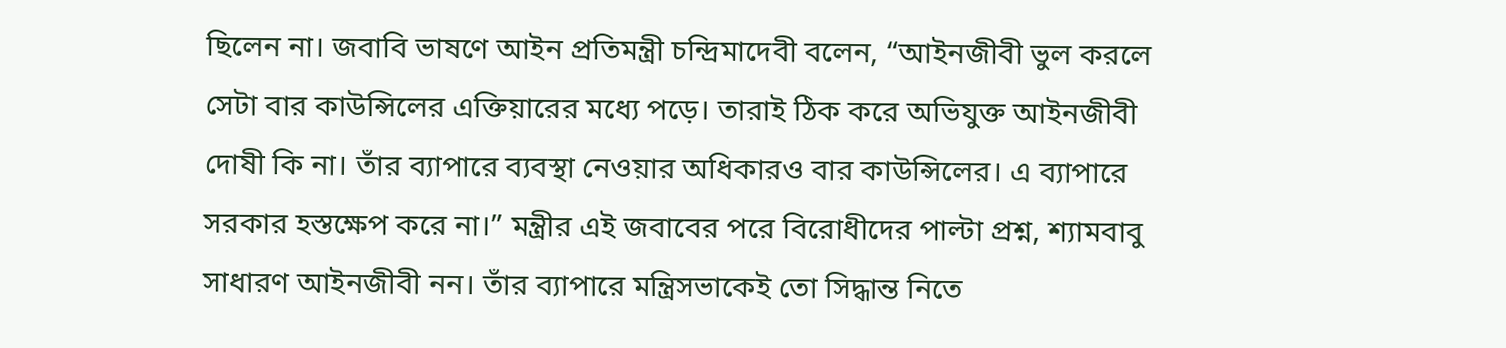ছিলেন না। জবাবি ভাষণে আইন প্রতিমন্ত্রী চন্দ্রিমাদেবী বলেন, “আইনজীবী ভুল করলে সেটা বার কাউন্সিলের এক্তিয়ারের মধ্যে পড়ে। তারাই ঠিক করে অভিযুক্ত আইনজীবী দোষী কি না। তাঁর ব্যাপারে ব্যবস্থা নেওয়ার অধিকারও বার কাউন্সিলের। এ ব্যাপারে সরকার হস্তক্ষেপ করে না।” মন্ত্রীর এই জবাবের পরে বিরোধীদের পাল্টা প্রশ্ন, শ্যামবাবু সাধারণ আইনজীবী নন। তাঁর ব্যাপারে মন্ত্রিসভাকেই তো সিদ্ধান্ত নিতে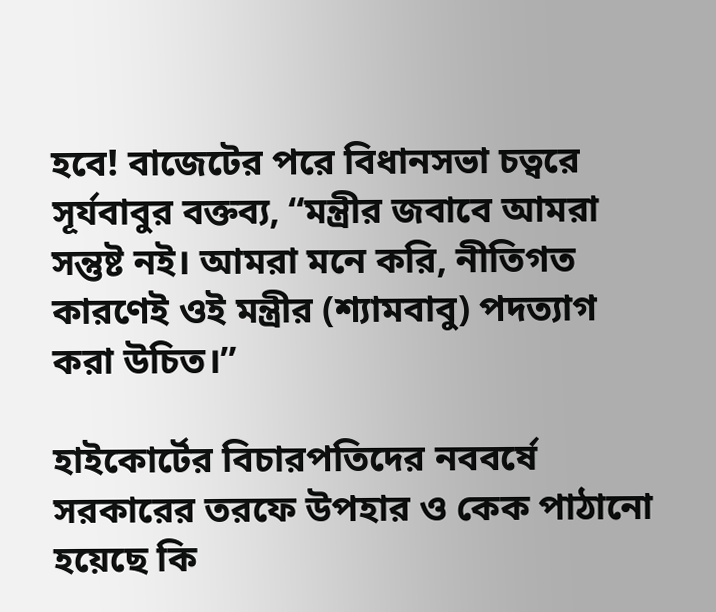হবে! বাজেটের পরে বিধানসভা চত্বরে সূর্যবাবুর বক্তব্য, “মন্ত্রীর জবাবে আমরা সন্তুষ্ট নই। আমরা মনে করি, নীতিগত কারণেই ওই মন্ত্রীর (শ্যামবাবু) পদত্যাগ করা উচিত।”

হাইকোর্টের বিচারপতিদের নববর্ষে সরকারের তরফে উপহার ও কেক পাঠানো হয়েছে কি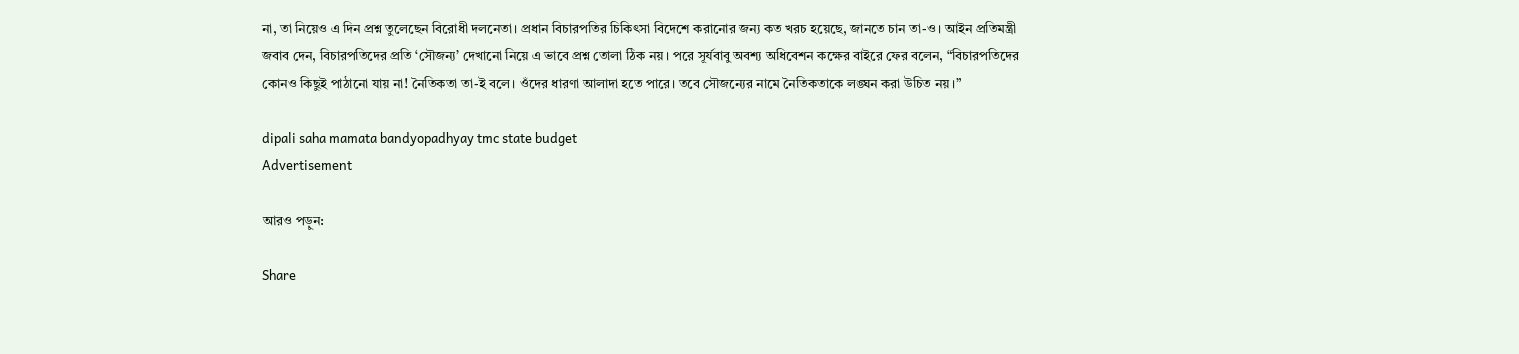না, তা নিয়েও এ দিন প্রশ্ন তুলেছেন বিরোধী দলনেতা। প্রধান বিচারপতির চিকিৎসা বিদেশে করানোর জন্য কত খরচ হয়েছে, জানতে চান তা-ও। আইন প্রতিমন্ত্রী জবাব দেন, বিচারপতিদের প্রতি ‘সৌজন্য’ দেখানো নিয়ে এ ভাবে প্রশ্ন তোলা ঠিক নয়। পরে সূর্যবাবু অবশ্য অধিবেশন কক্ষের বাইরে ফের বলেন, “বিচারপতিদের কোনও কিছুই পাঠানো যায় না! নৈতিকতা তা-ই বলে। ওঁদের ধারণা আলাদা হতে পারে। তবে সৌজন্যের নামে নৈতিকতাকে লঙ্ঘন করা উচিত নয়।”

dipali saha mamata bandyopadhyay tmc state budget
Advertisement

আরও পড়ুন:

Share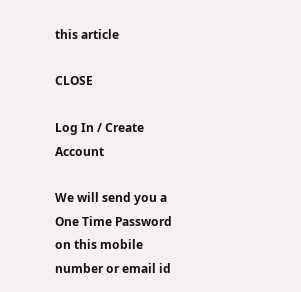this article

CLOSE

Log In / Create Account

We will send you a One Time Password on this mobile number or email id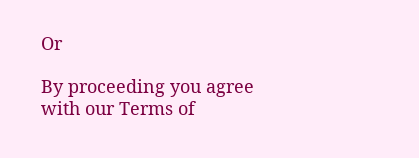Or

By proceeding you agree with our Terms of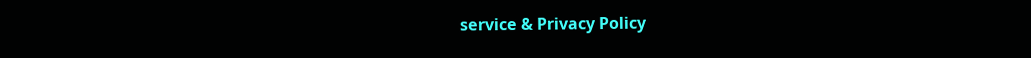service & Privacy Policy